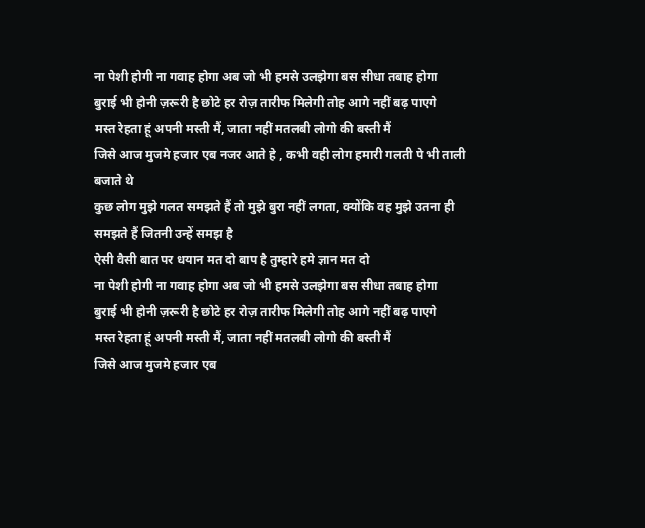ना पेशी होगी ना गवाह होगा अब जो भी हमसे उलझेगा बस सीधा तबाह होगा
बुराई भी होनी ज़रूरी है छोटे हर रोज़ तारीफ मिलेगी तोह आगे नहीं बढ़ पाएगे
मस्त रेहता हूं अपनी मस्ती मैं, जाता नहीं मतलबी लोगो की बस्ती मैं
जिसे आज मुजमे हजार एब नजर आते हे , कभी वही लोग हमारी गलती पे भी ताली बजाते थे
कुछ लोग मुझे गलत समझते हैं तो मुझे बुरा नहीं लगता, क्योंकि वह मुझे उतना ही समझते हैं जितनी उन्हें समझ है
ऐसी वैसी बात पर धयान मत दो बाप है तुम्हारे हमे ज्ञान मत दो
ना पेशी होगी ना गवाह होगा अब जो भी हमसे उलझेगा बस सीधा तबाह होगा
बुराई भी होनी ज़रूरी है छोटे हर रोज़ तारीफ मिलेगी तोह आगे नहीं बढ़ पाएगे
मस्त रेहता हूं अपनी मस्ती मैं, जाता नहीं मतलबी लोगो की बस्ती मैं
जिसे आज मुजमे हजार एब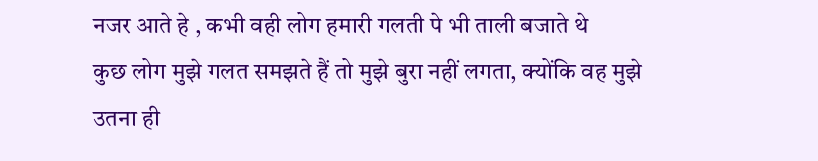नजर आते हे , कभी वही लोग हमारी गलती पे भी ताली बजाते थे
कुछ लोग मुझे गलत समझते हैं तो मुझे बुरा नहीं लगता, क्योंकि वह मुझे उतना ही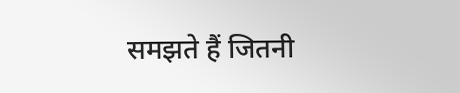समझते हैं जितनी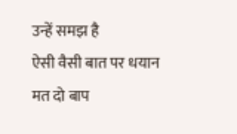उन्हें समझ है
ऐसी वैसी बात पर धयान मत दो बाप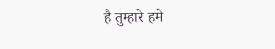है तुम्हारे हमे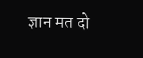ज्ञान मत दो